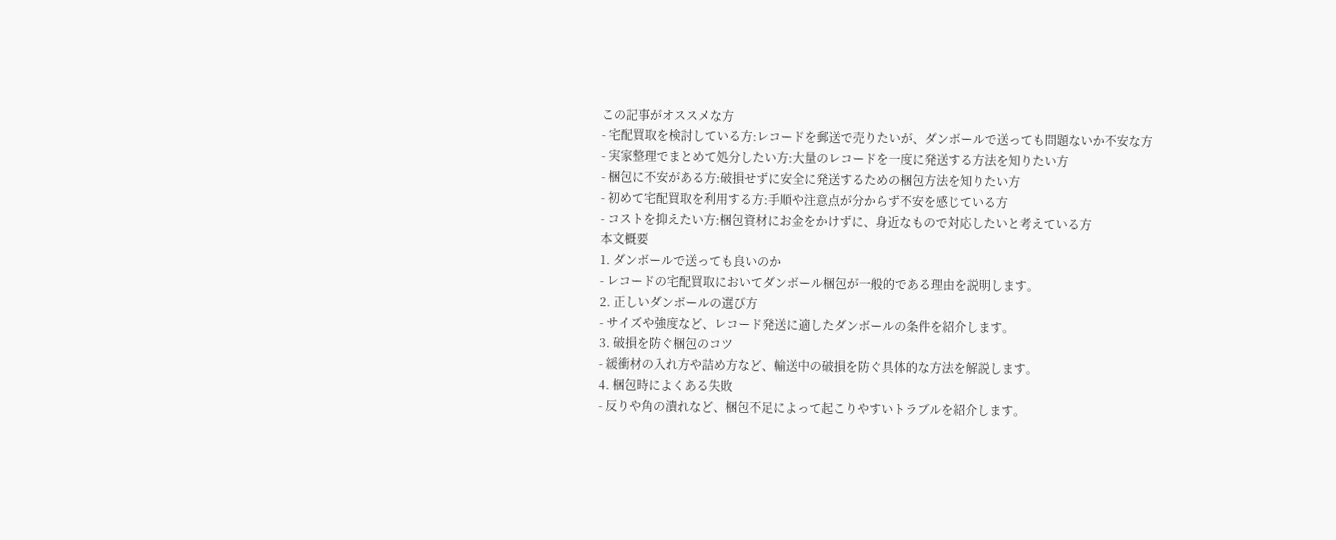この記事がオススメな方
- 宅配買取を検討している方:レコードを郵送で売りたいが、ダンボールで送っても問題ないか不安な方
- 実家整理でまとめて処分したい方:大量のレコードを一度に発送する方法を知りたい方
- 梱包に不安がある方:破損せずに安全に発送するための梱包方法を知りたい方
- 初めて宅配買取を利用する方:手順や注意点が分からず不安を感じている方
- コストを抑えたい方:梱包資材にお金をかけずに、身近なもので対応したいと考えている方
本文概要
1. ダンボールで送っても良いのか
- レコードの宅配買取においてダンボール梱包が一般的である理由を説明します。
2. 正しいダンボールの選び方
- サイズや強度など、レコード発送に適したダンボールの条件を紹介します。
3. 破損を防ぐ梱包のコツ
- 緩衝材の入れ方や詰め方など、輸送中の破損を防ぐ具体的な方法を解説します。
4. 梱包時によくある失敗
- 反りや角の潰れなど、梱包不足によって起こりやすいトラブルを紹介します。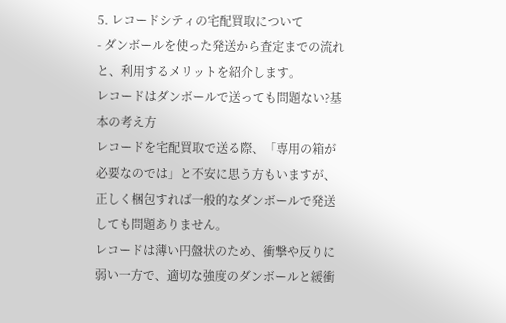5. レコードシティの宅配買取について
- ダンボールを使った発送から査定までの流れと、利用するメリットを紹介します。
レコードはダンボールで送っても問題ない?基本の考え方
レコードを宅配買取で送る際、「専用の箱が必要なのでは」と不安に思う方もいますが、正しく梱包すれば一般的なダンボールで発送しても問題ありません。
レコードは薄い円盤状のため、衝撃や反りに弱い一方で、適切な強度のダンボールと緩衝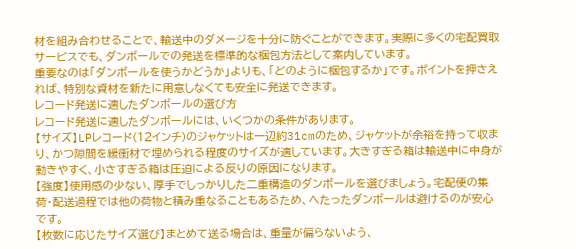材を組み合わせることで、輸送中のダメージを十分に防ぐことができます。実際に多くの宅配買取サービスでも、ダンボールでの発送を標準的な梱包方法として案内しています。
重要なのは「ダンボールを使うかどうか」よりも、「どのように梱包するか」です。ポイントを押さえれば、特別な資材を新たに用意しなくても安全に発送できます。
レコード発送に適したダンボールの選び方
レコード発送に適したダンボールには、いくつかの条件があります。
【サイズ】LPレコード(12インチ)のジャケットは一辺約31cmのため、ジャケットが余裕を持って収まり、かつ隙間を緩衝材で埋められる程度のサイズが適しています。大きすぎる箱は輸送中に中身が動きやすく、小さすぎる箱は圧迫による反りの原因になります。
【強度】使用感の少ない、厚手でしっかりした二重構造のダンボールを選びましょう。宅配便の集荷・配送過程では他の荷物と積み重なることもあるため、へたったダンボールは避けるのが安心です。
【枚数に応じたサイズ選び】まとめて送る場合は、重量が偏らないよう、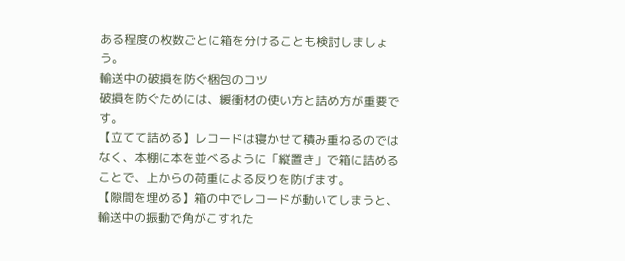ある程度の枚数ごとに箱を分けることも検討しましょう。
輸送中の破損を防ぐ梱包のコツ
破損を防ぐためには、緩衝材の使い方と詰め方が重要です。
【立てて詰める】レコードは寝かせて積み重ねるのではなく、本棚に本を並べるように「縦置き」で箱に詰めることで、上からの荷重による反りを防げます。
【隙間を埋める】箱の中でレコードが動いてしまうと、輸送中の振動で角がこすれた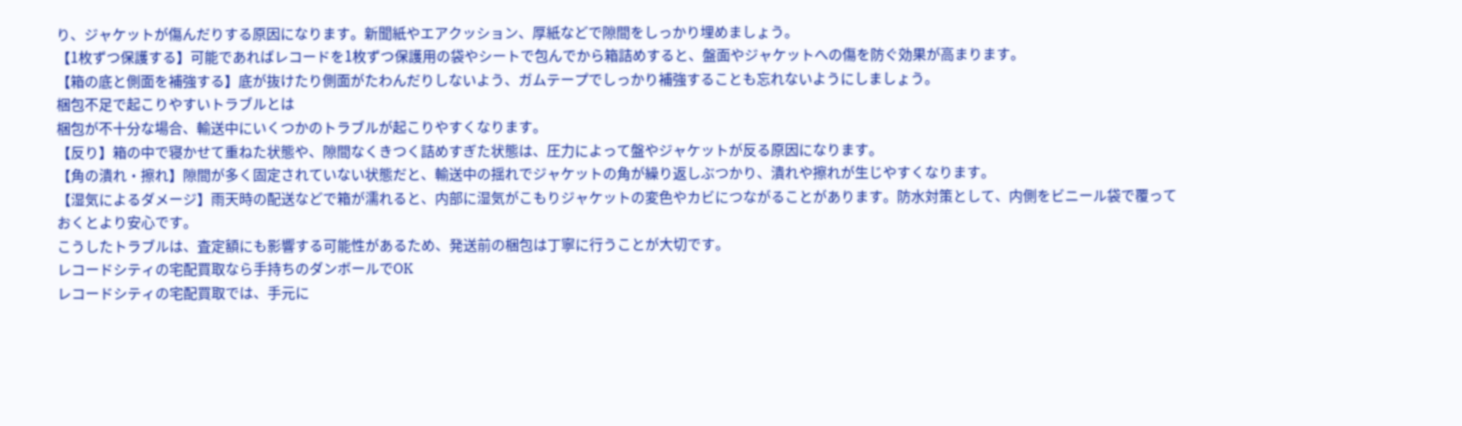り、ジャケットが傷んだりする原因になります。新聞紙やエアクッション、厚紙などで隙間をしっかり埋めましょう。
【1枚ずつ保護する】可能であればレコードを1枚ずつ保護用の袋やシートで包んでから箱詰めすると、盤面やジャケットへの傷を防ぐ効果が高まります。
【箱の底と側面を補強する】底が抜けたり側面がたわんだりしないよう、ガムテープでしっかり補強することも忘れないようにしましょう。
梱包不足で起こりやすいトラブルとは
梱包が不十分な場合、輸送中にいくつかのトラブルが起こりやすくなります。
【反り】箱の中で寝かせて重ねた状態や、隙間なくきつく詰めすぎた状態は、圧力によって盤やジャケットが反る原因になります。
【角の潰れ・擦れ】隙間が多く固定されていない状態だと、輸送中の揺れでジャケットの角が繰り返しぶつかり、潰れや擦れが生じやすくなります。
【湿気によるダメージ】雨天時の配送などで箱が濡れると、内部に湿気がこもりジャケットの変色やカビにつながることがあります。防水対策として、内側をビニール袋で覆っておくとより安心です。
こうしたトラブルは、査定額にも影響する可能性があるため、発送前の梱包は丁寧に行うことが大切です。
レコードシティの宅配買取なら手持ちのダンボールでOK
レコードシティの宅配買取では、手元に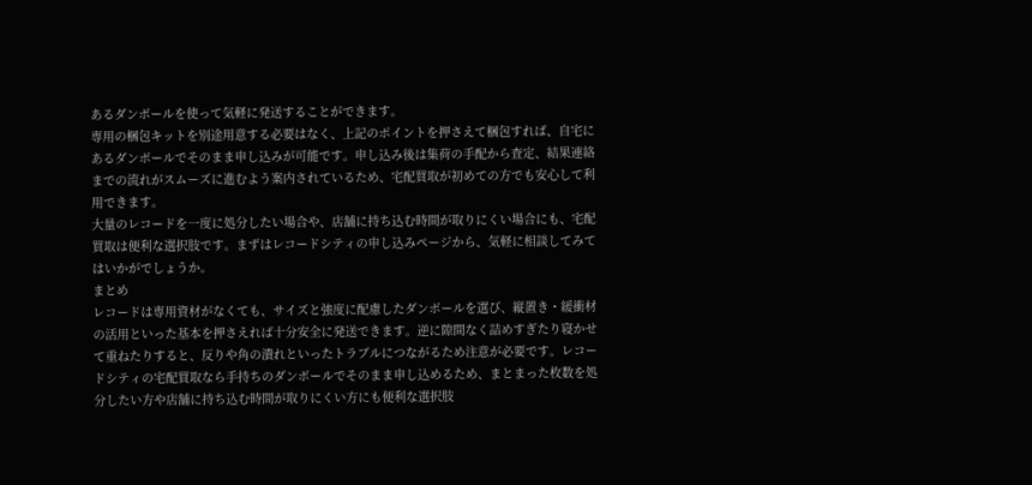あるダンボールを使って気軽に発送することができます。
専用の梱包キットを別途用意する必要はなく、上記のポイントを押さえて梱包すれば、自宅にあるダンボールでそのまま申し込みが可能です。申し込み後は集荷の手配から査定、結果連絡までの流れがスムーズに進むよう案内されているため、宅配買取が初めての方でも安心して利用できます。
大量のレコードを一度に処分したい場合や、店舗に持ち込む時間が取りにくい場合にも、宅配買取は便利な選択肢です。まずはレコードシティの申し込みページから、気軽に相談してみてはいかがでしょうか。
まとめ
レコードは専用資材がなくても、サイズと強度に配慮したダンボールを選び、縦置き・緩衝材の活用といった基本を押さえれば十分安全に発送できます。逆に隙間なく詰めすぎたり寝かせて重ねたりすると、反りや角の潰れといったトラブルにつながるため注意が必要です。レコードシティの宅配買取なら手持ちのダンボールでそのまま申し込めるため、まとまった枚数を処分したい方や店舗に持ち込む時間が取りにくい方にも便利な選択肢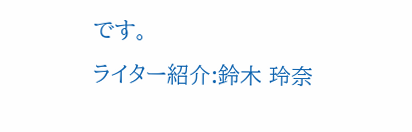です。
ライター紹介:鈴木 玲奈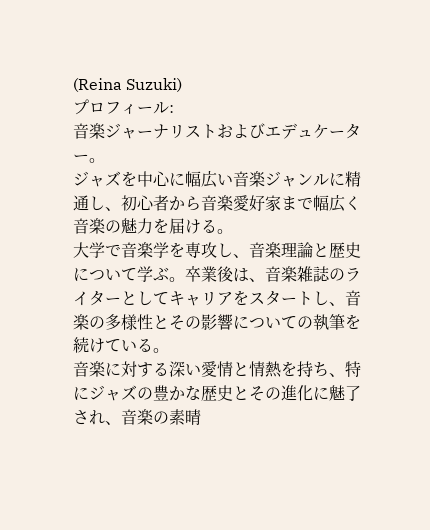(Reina Suzuki)
プロフィール:
音楽ジャーナリストおよびエデュケーター。
ジャズを中心に幅広い音楽ジャンルに精通し、初心者から音楽愛好家まで幅広く音楽の魅力を届ける。
大学で音楽学を専攻し、音楽理論と歴史について学ぶ。卒業後は、音楽雑誌のライターとしてキャリアをスタートし、音楽の多様性とその影響についての執筆を続けている。
音楽に対する深い愛情と情熱を持ち、特にジャズの豊かな歴史とその進化に魅了され、音楽の素晴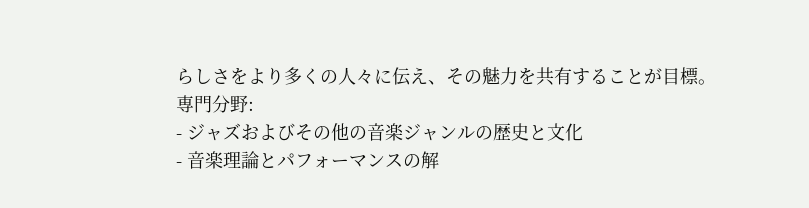らしさをより多くの人々に伝え、その魅力を共有することが目標。
専門分野:
- ジャズおよびその他の音楽ジャンルの歴史と文化
- 音楽理論とパフォーマンスの解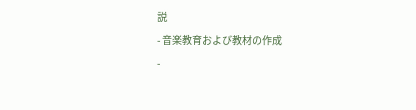説
- 音楽教育および教材の作成
-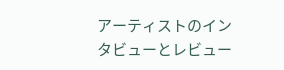アーティストのインタビューとレビュー